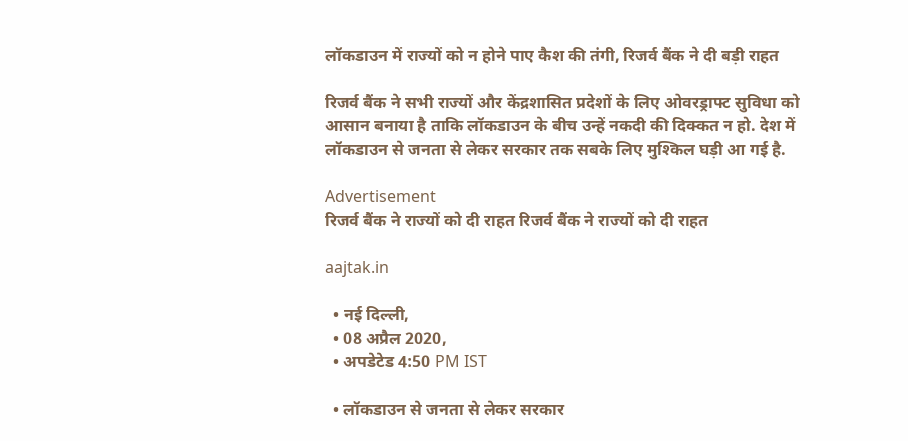लॉकडाउन में राज्यों को न होने पाए कैश की तंगी, रिजर्व बैंक ने दी बड़ी राहत

रिजर्व बैंक ने सभी राज्यों और केंद्रशासित प्रदेशों के लिए ओवरड्राफ्ट सुविधा को आसान बनाया है ताकि लॉकडाउन के बीच उन्हें नकदी की दिक्कत न हो. देश में लॉकडाउन से जनता से लेकर सरकार तक सबके लिए मुश्किल घड़ी आ गई है.

Advertisement
रिजर्व बैंक ने राज्यों को दी राहत रिजर्व बैंक ने राज्यों को दी राहत

aajtak.in

  • नई दिल्ली,
  • 08 अप्रैल 2020,
  • अपडेटेड 4:50 PM IST

  • लॉकडाउन से जनता से लेकर सरकार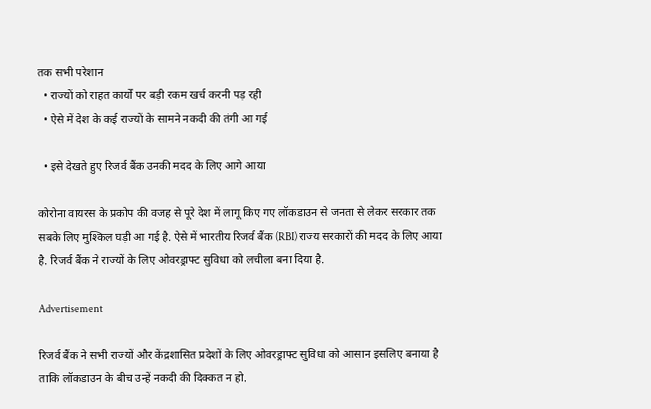तक सभी परेशान
  • राज्यों को राहत कार्यों पर बड़ी रकम खर्च करनी पड़ रही
  • ऐसे में देश के कई राज्यों के सामने नकदी की तंगी आ गई

  • इसे देखते हुए रिजर्व बैंक उनकी मदद के लिए आगे आया

कोरोना वायरस के प्रकोप की वजह से पूरे देश में लागू किए गए लॉकडाउन से जनता से लेकर सरकार तक सबके लिए मुश्किल घड़ी आ गई है. ऐसे में भारतीय रिजर्व बैंक (RBI) राज्य सरकारों की मदद के लिए आया है. रिजर्व बैंक ने राज्यों के लिए ओवरड्राफ्ट सुविधा को लचीला बना दिया है.

Advertisement

रिजर्व बैंक ने सभी राज्यों और केंद्रशासित प्रदेशों के लिए ओवरड्राफ्ट सुविधा को आसान इसलिए बनाया है ताकि लॉकडाउन के बीच उन्हें नकदी की दिक्कत न हो.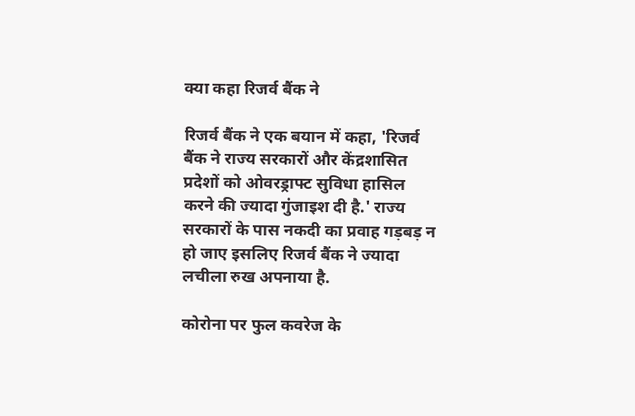क्या कहा रिजर्व बैंक ने

रिजर्व बैंक ने एक बयान में कहा, 'रिजर्व बैंक ने राज्य सरकारों और केंद्रशासित प्रदेशों को ओवरड्राफ्ट सुविधा हासिल करने की ज्यादा गुंजाइश दी है.' राज्य सरकारों के पास नकदी का प्रवाह गड़बड़ न हो जाए इसलिए रिजर्व बैंक ने ज्यादा लचीला रुख अपनाया है.

कोरोना पर फुल कवरेज के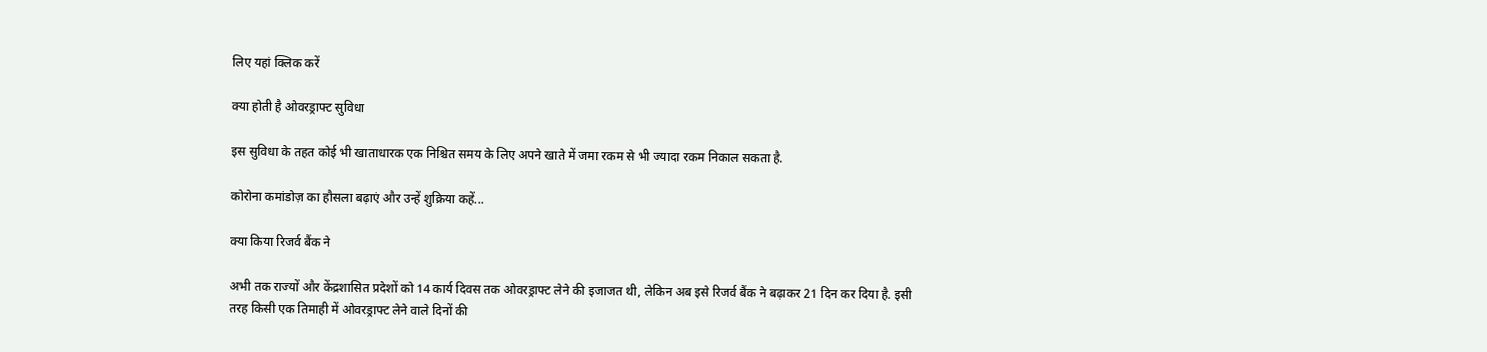लि‍ए यहां क्ल‍िक करें

क्या होती है ओवरड्राफ्ट सुविधा

इस सुविधा के तहत कोई भी खाताधारक एक निश्चित समय के लिए अपने खाते में जमा रकम से भी ज्यादा रकम निकाल सकता है.

कोरोना कमांडोज़ का हौसला बढ़ाएं और उन्हें शुक्रिया कहें...

क्या किया रिजर्व बैंक ने

अभी तक राज्यों और केंद्रशासित प्रदेशों को 14 कार्य दिवस तक ओवरड्राफ्ट लेने की इजाजत थी, लेकिन अब इसे रिजर्व बैंक ने बढ़ाकर 21 दिन कर दिया है. इसी तरह किसी एक तिमाही में ओवरड्राफ्ट लेने वाले दिनों की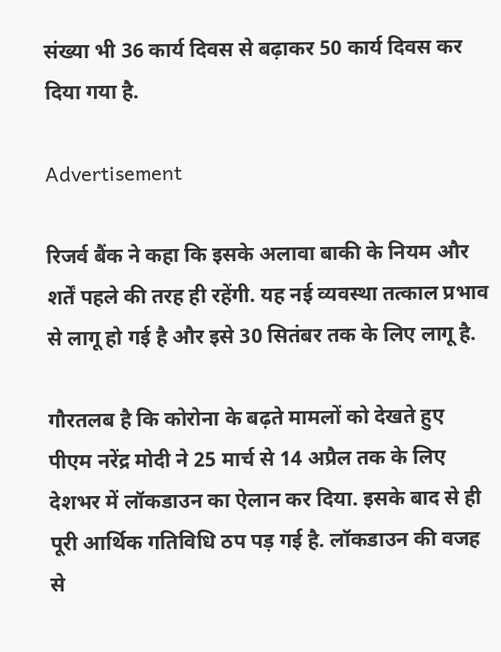संख्या भी 36 कार्य दिवस से बढ़ाकर 50 कार्य दिवस कर दिया गया है.

Advertisement

रिजर्व बैंक ने कहा कि इसके अलावा बाकी के नियम और शर्तें पहले की तरह ही रहेंगी. यह नई व्यवस्था तत्काल प्रभाव से लागू हो गई है और इसे 30 सितंबर तक के लिए लागू है.

गौरतलब है कि कोरोना के बढ़ते मामलों को देखते हुए पीएम नरेंद्र मोदी ने 25 मार्च से 14 अप्रैल तक के लिए देशभर में लॉकडाउन का ऐलान कर दिया. इसके बाद से ही पूरी आर्थिक गतिविधि ठप पड़ गई है. लॉकडाउन की वजह से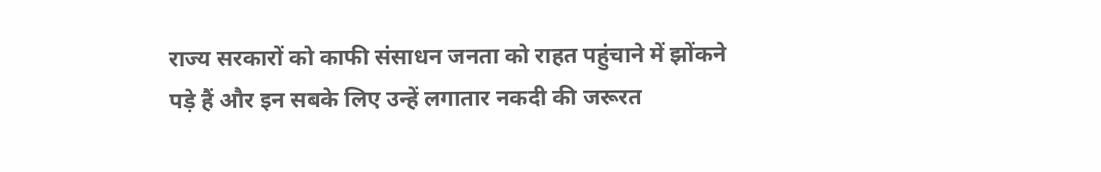राज्य सरकारों को काफी संसाधन जनता को राहत पहुंचाने में झोंकने पड़े हैं और इन सबके लिए उन्हें लगातार नकदी की जरूरत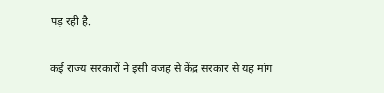पड़ रही है.

कई राज्य सरकारों ने इसी वजह से केंद्र सरकार से यह मांग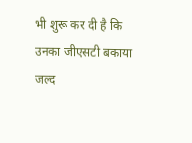भी शुरू कर दी है कि उनका जीएसटी बकाया जल्द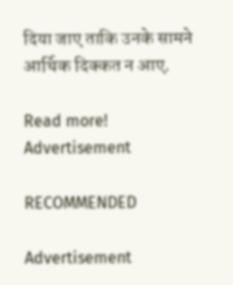दिया जाए ताकि उनके सामने आर्थिक दिक्कत न आए.

Read more!
Advertisement

RECOMMENDED

Advertisement